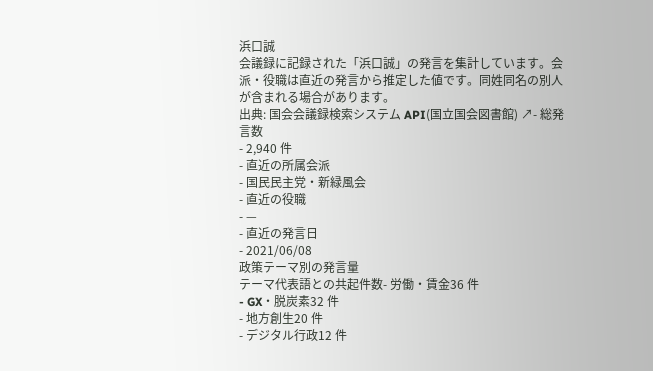浜口誠
会議録に記録された「浜口誠」の発言を集計しています。会派・役職は直近の発言から推定した値です。同姓同名の別人が含まれる場合があります。
出典: 国会会議録検索システム API(国立国会図書館) ↗- 総発言数
- 2,940 件
- 直近の所属会派
- 国民民主党・新緑風会
- 直近の役職
- —
- 直近の発言日
- 2021/06/08
政策テーマ別の発言量
テーマ代表語との共起件数- 労働・賃金36 件
- GX・脱炭素32 件
- 地方創生20 件
- デジタル行政12 件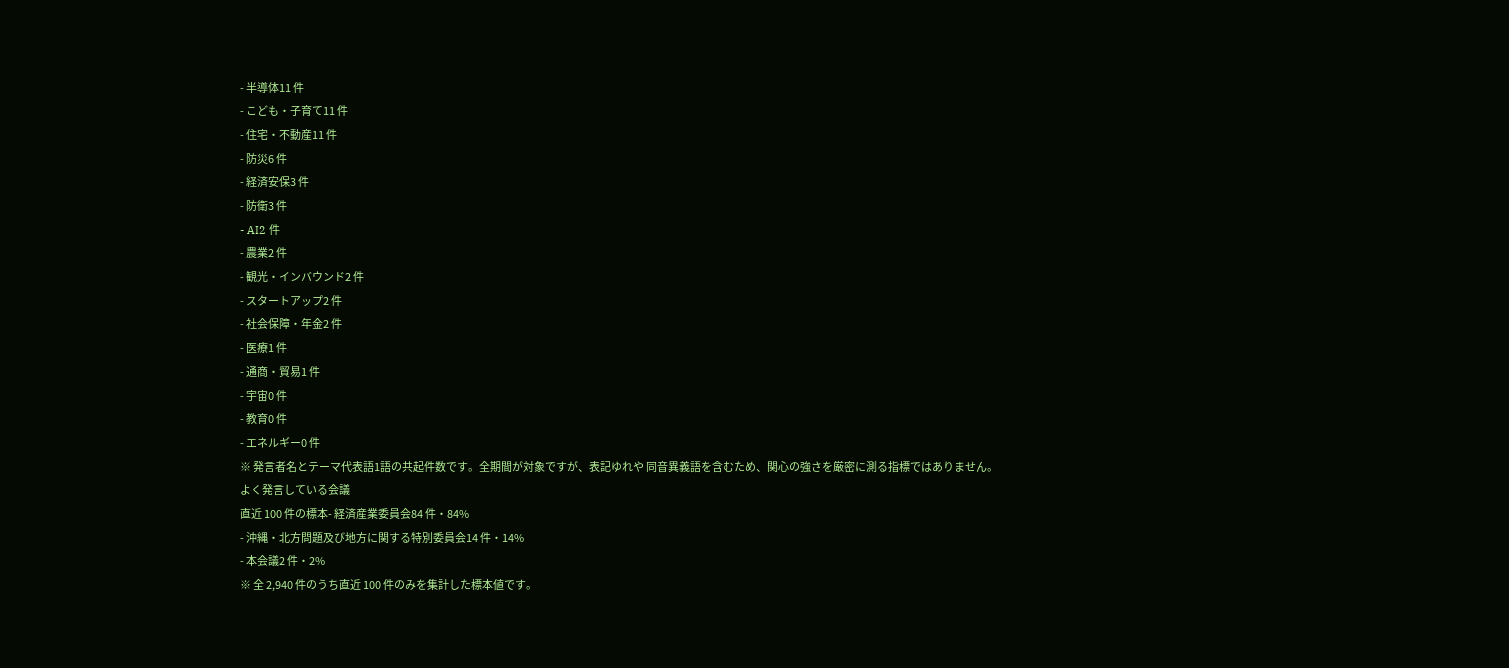- 半導体11 件
- こども・子育て11 件
- 住宅・不動産11 件
- 防災6 件
- 経済安保3 件
- 防衛3 件
- AI2 件
- 農業2 件
- 観光・インバウンド2 件
- スタートアップ2 件
- 社会保障・年金2 件
- 医療1 件
- 通商・貿易1 件
- 宇宙0 件
- 教育0 件
- エネルギー0 件
※ 発言者名とテーマ代表語1語の共起件数です。全期間が対象ですが、表記ゆれや 同音異義語を含むため、関心の強さを厳密に測る指標ではありません。
よく発言している会議
直近 100 件の標本- 経済産業委員会84 件・84%
- 沖縄・北方問題及び地方に関する特別委員会14 件・14%
- 本会議2 件・2%
※ 全 2,940 件のうち直近 100 件のみを集計した標本値です。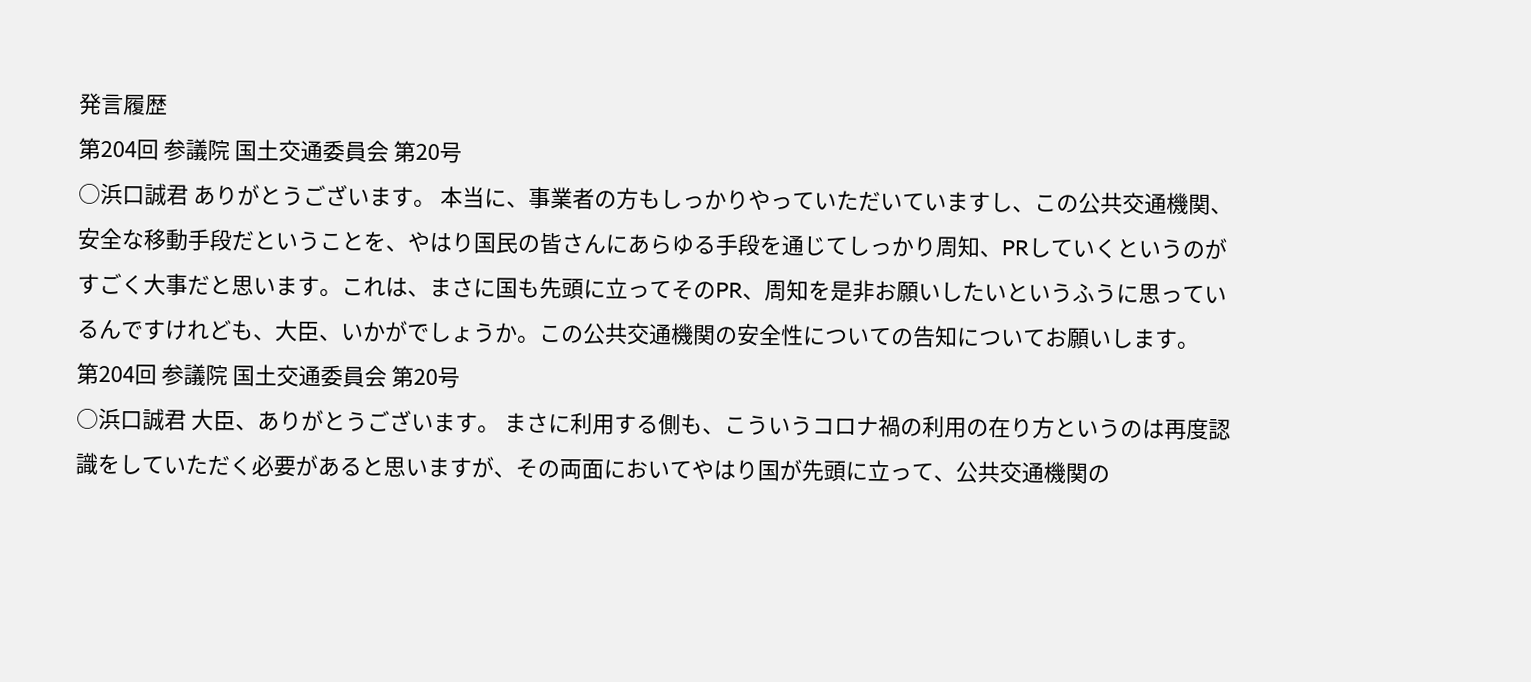発言履歴
第204回 参議院 国土交通委員会 第20号
○浜口誠君 ありがとうございます。 本当に、事業者の方もしっかりやっていただいていますし、この公共交通機関、安全な移動手段だということを、やはり国民の皆さんにあらゆる手段を通じてしっかり周知、PRしていくというのがすごく大事だと思います。これは、まさに国も先頭に立ってそのPR、周知を是非お願いしたいというふうに思っているんですけれども、大臣、いかがでしょうか。この公共交通機関の安全性についての告知についてお願いします。
第204回 参議院 国土交通委員会 第20号
○浜口誠君 大臣、ありがとうございます。 まさに利用する側も、こういうコロナ禍の利用の在り方というのは再度認識をしていただく必要があると思いますが、その両面においてやはり国が先頭に立って、公共交通機関の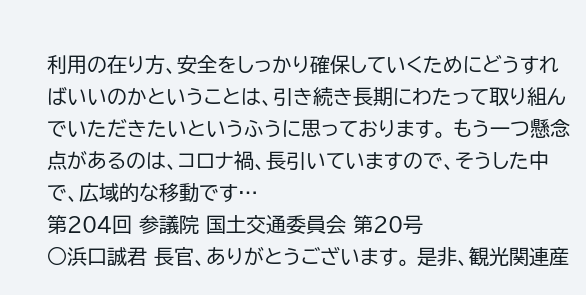利用の在り方、安全をしっかり確保していくためにどうすればいいのかということは、引き続き長期にわたって取り組んでいただきたいというふうに思っております。 もう一つ懸念点があるのは、コロナ禍、長引いていますので、そうした中で、広域的な移動です…
第204回 参議院 国土交通委員会 第20号
○浜口誠君 長官、ありがとうございます。 是非、観光関連産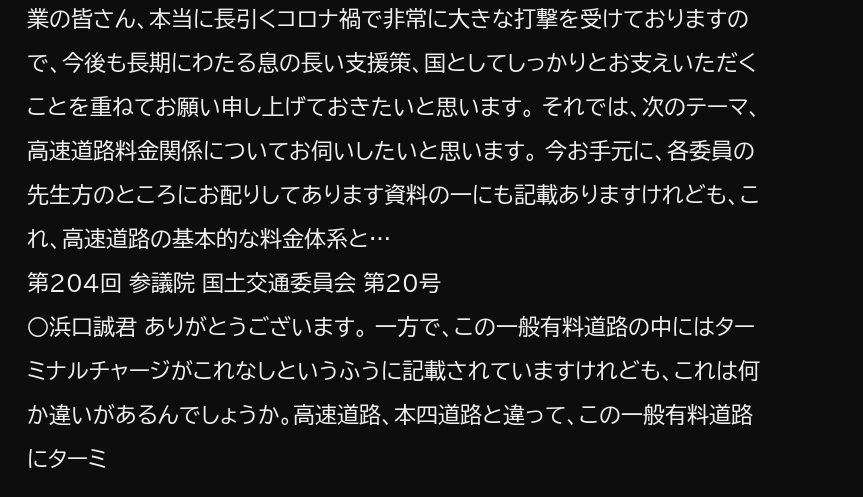業の皆さん、本当に長引くコロナ禍で非常に大きな打撃を受けておりますので、今後も長期にわたる息の長い支援策、国としてしっかりとお支えいただくことを重ねてお願い申し上げておきたいと思います。 それでは、次のテーマ、高速道路料金関係についてお伺いしたいと思います。 今お手元に、各委員の先生方のところにお配りしてあります資料の一にも記載ありますけれども、これ、高速道路の基本的な料金体系と…
第204回 参議院 国土交通委員会 第20号
○浜口誠君 ありがとうございます。 一方で、この一般有料道路の中にはターミナルチャージがこれなしというふうに記載されていますけれども、これは何か違いがあるんでしょうか。高速道路、本四道路と違って、この一般有料道路にターミ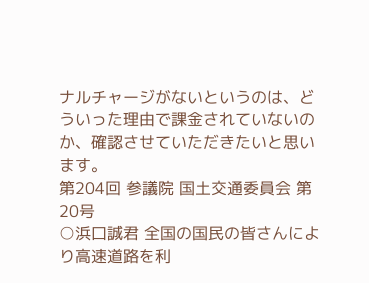ナルチャージがないというのは、どういった理由で課金されていないのか、確認させていただきたいと思います。
第204回 参議院 国土交通委員会 第20号
○浜口誠君 全国の国民の皆さんにより高速道路を利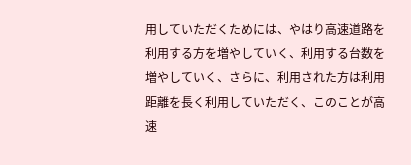用していただくためには、やはり高速道路を利用する方を増やしていく、利用する台数を増やしていく、さらに、利用された方は利用距離を長く利用していただく、このことが高速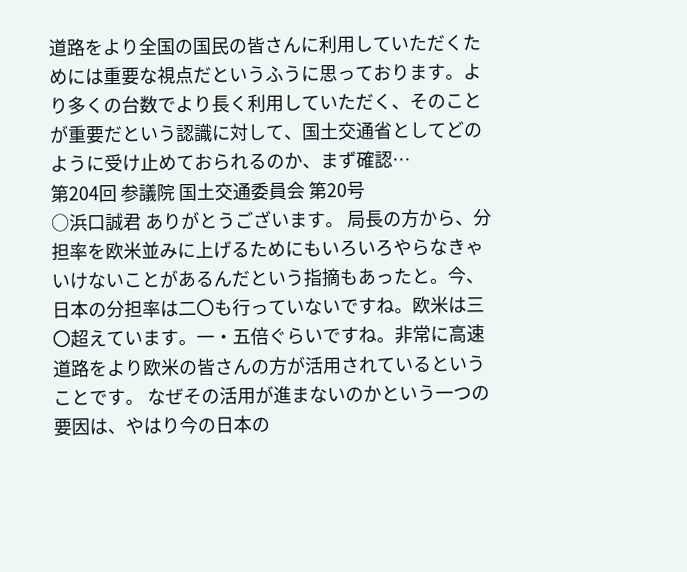道路をより全国の国民の皆さんに利用していただくためには重要な視点だというふうに思っております。より多くの台数でより長く利用していただく、そのことが重要だという認識に対して、国土交通省としてどのように受け止めておられるのか、まず確認…
第204回 参議院 国土交通委員会 第20号
○浜口誠君 ありがとうございます。 局長の方から、分担率を欧米並みに上げるためにもいろいろやらなきゃいけないことがあるんだという指摘もあったと。今、日本の分担率は二〇も行っていないですね。欧米は三〇超えています。一・五倍ぐらいですね。非常に高速道路をより欧米の皆さんの方が活用されているということです。 なぜその活用が進まないのかという一つの要因は、やはり今の日本の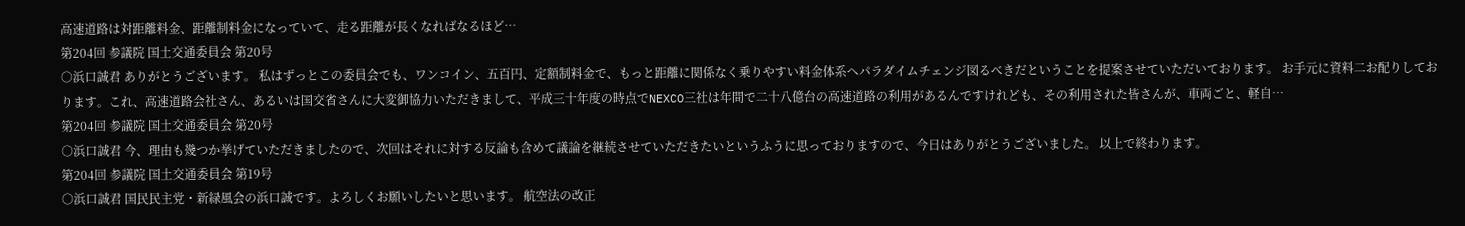高速道路は対距離料金、距離制料金になっていて、走る距離が長くなればなるほど…
第204回 参議院 国土交通委員会 第20号
○浜口誠君 ありがとうございます。 私はずっとこの委員会でも、ワンコイン、五百円、定額制料金で、もっと距離に関係なく乗りやすい料金体系へパラダイムチェンジ図るべきだということを提案させていただいております。 お手元に資料二お配りしております。これ、高速道路会社さん、あるいは国交省さんに大変御協力いただきまして、平成三十年度の時点でNEXCO三社は年間で二十八億台の高速道路の利用があるんですけれども、その利用された皆さんが、車両ごと、軽自…
第204回 参議院 国土交通委員会 第20号
○浜口誠君 今、理由も幾つか挙げていただきましたので、次回はそれに対する反論も含めて議論を継続させていただきたいというふうに思っておりますので、今日はありがとうございました。 以上で終わります。
第204回 参議院 国土交通委員会 第19号
○浜口誠君 国民民主党・新緑風会の浜口誠です。よろしくお願いしたいと思います。 航空法の改正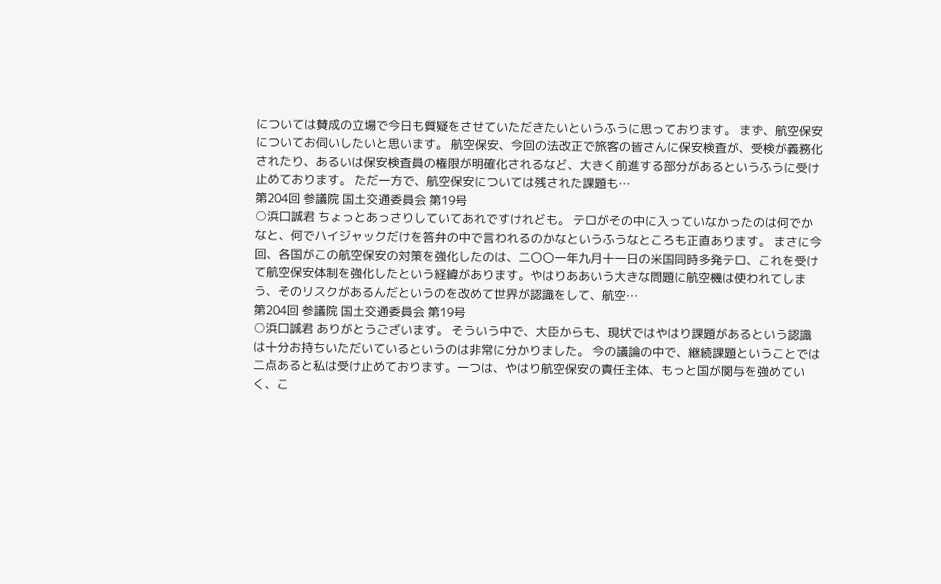については賛成の立場で今日も質疑をさせていただきたいというふうに思っております。 まず、航空保安についてお伺いしたいと思います。 航空保安、今回の法改正で旅客の皆さんに保安検査が、受検が義務化されたり、あるいは保安検査員の権限が明確化されるなど、大きく前進する部分があるというふうに受け止めております。 ただ一方で、航空保安については残された課題も…
第204回 参議院 国土交通委員会 第19号
○浜口誠君 ちょっとあっさりしていてあれですけれども。 テロがその中に入っていなかったのは何でかなと、何でハイジャックだけを答弁の中で言われるのかなというふうなところも正直あります。 まさに今回、各国がこの航空保安の対策を強化したのは、二〇〇一年九月十一日の米国同時多発テロ、これを受けて航空保安体制を強化したという経緯があります。やはりああいう大きな問題に航空機は使われてしまう、そのリスクがあるんだというのを改めて世界が認識をして、航空…
第204回 参議院 国土交通委員会 第19号
○浜口誠君 ありがとうございます。 そういう中で、大臣からも、現状ではやはり課題があるという認識は十分お持ちいただいているというのは非常に分かりました。 今の議論の中で、継続課題ということでは二点あると私は受け止めております。一つは、やはり航空保安の責任主体、もっと国が関与を強めていく、こ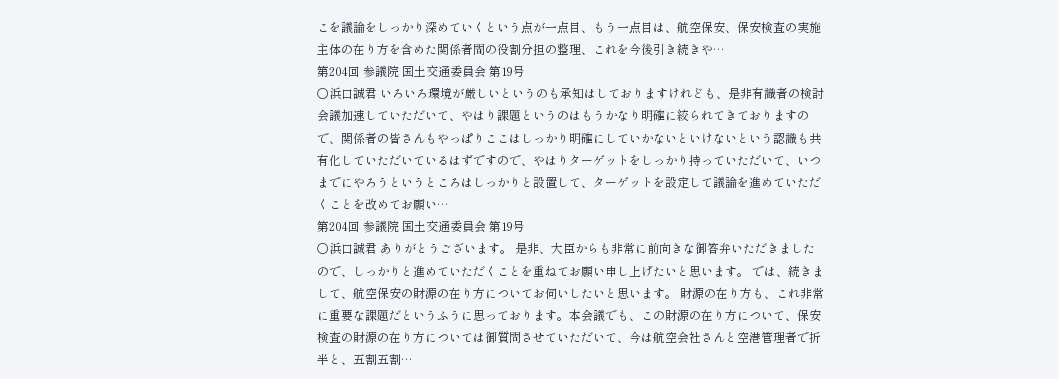こを議論をしっかり深めていくという点が一点目、もう一点目は、航空保安、保安検査の実施主体の在り方を含めた関係者間の役割分担の整理、これを今後引き続きや…
第204回 参議院 国土交通委員会 第19号
○浜口誠君 いろいろ環境が厳しいというのも承知はしておりますけれども、是非有識者の検討会議加速していただいて、やはり課題というのはもうかなり明確に絞られてきておりますので、関係者の皆さんもやっぱりここはしっかり明確にしていかないといけないという認識も共有化していただいているはずですので、やはりターゲットをしっかり持っていただいて、いつまでにやろうというところはしっかりと設置して、ターゲットを設定して議論を進めていただくことを改めてお願い…
第204回 参議院 国土交通委員会 第19号
○浜口誠君 ありがとうございます。 是非、大臣からも非常に前向きな御答弁いただきましたので、しっかりと進めていただくことを重ねてお願い申し上げたいと思います。 では、続きまして、航空保安の財源の在り方についてお伺いしたいと思います。 財源の在り方も、これ非常に重要な課題だというふうに思っております。本会議でも、この財源の在り方について、保安検査の財源の在り方については御質問させていただいて、今は航空会社さんと空港管理者で折半と、五割五割…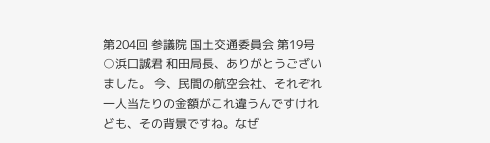第204回 参議院 国土交通委員会 第19号
○浜口誠君 和田局長、ありがとうございました。 今、民間の航空会社、それぞれ一人当たりの金額がこれ違うんですけれども、その背景ですね。なぜ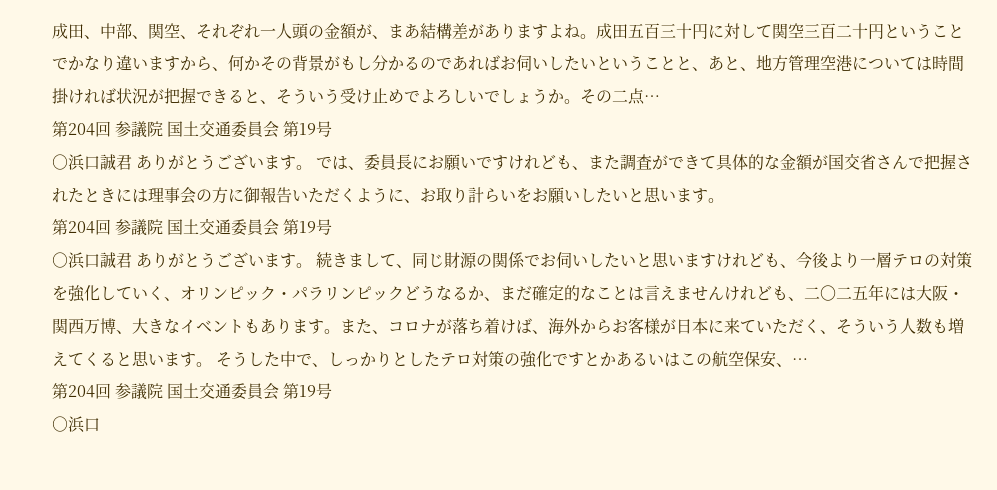成田、中部、関空、それぞれ一人頭の金額が、まあ結構差がありますよね。成田五百三十円に対して関空三百二十円ということでかなり違いますから、何かその背景がもし分かるのであればお伺いしたいということと、あと、地方管理空港については時間掛ければ状況が把握できると、そういう受け止めでよろしいでしょうか。その二点…
第204回 参議院 国土交通委員会 第19号
○浜口誠君 ありがとうございます。 では、委員長にお願いですけれども、また調査ができて具体的な金額が国交省さんで把握されたときには理事会の方に御報告いただくように、お取り計らいをお願いしたいと思います。
第204回 参議院 国土交通委員会 第19号
○浜口誠君 ありがとうございます。 続きまして、同じ財源の関係でお伺いしたいと思いますけれども、今後より一層テロの対策を強化していく、オリンピック・パラリンピックどうなるか、まだ確定的なことは言えませんけれども、二〇二五年には大阪・関西万博、大きなイベントもあります。また、コロナが落ち着けば、海外からお客様が日本に来ていただく、そういう人数も増えてくると思います。 そうした中で、しっかりとしたテロ対策の強化ですとかあるいはこの航空保安、…
第204回 参議院 国土交通委員会 第19号
○浜口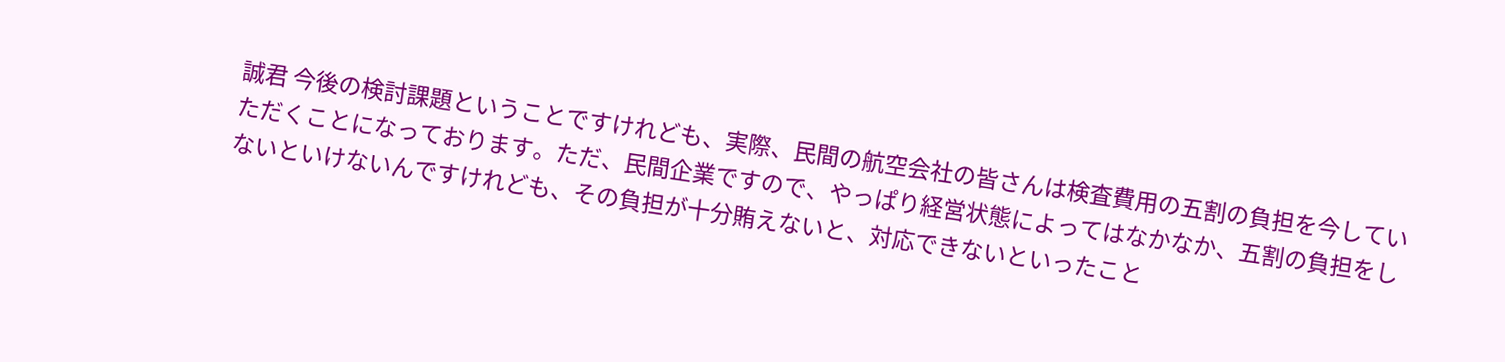誠君 今後の検討課題ということですけれども、実際、民間の航空会社の皆さんは検査費用の五割の負担を今していただくことになっております。ただ、民間企業ですので、やっぱり経営状態によってはなかなか、五割の負担をしないといけないんですけれども、その負担が十分賄えないと、対応できないといったこと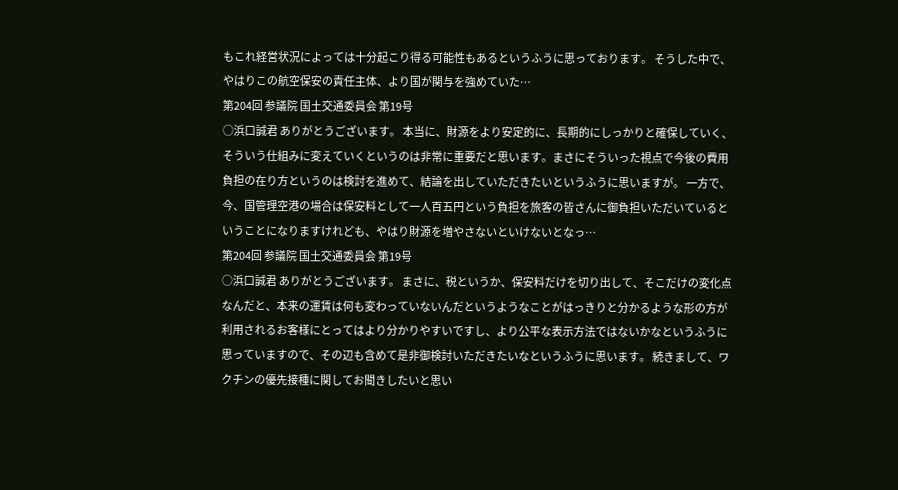もこれ経営状況によっては十分起こり得る可能性もあるというふうに思っております。 そうした中で、やはりこの航空保安の責任主体、より国が関与を強めていた…
第204回 参議院 国土交通委員会 第19号
○浜口誠君 ありがとうございます。 本当に、財源をより安定的に、長期的にしっかりと確保していく、そういう仕組みに変えていくというのは非常に重要だと思います。まさにそういった視点で今後の費用負担の在り方というのは検討を進めて、結論を出していただきたいというふうに思いますが。 一方で、今、国管理空港の場合は保安料として一人百五円という負担を旅客の皆さんに御負担いただいているということになりますけれども、やはり財源を増やさないといけないとなっ…
第204回 参議院 国土交通委員会 第19号
○浜口誠君 ありがとうございます。 まさに、税というか、保安料だけを切り出して、そこだけの変化点なんだと、本来の運賃は何も変わっていないんだというようなことがはっきりと分かるような形の方が利用されるお客様にとってはより分かりやすいですし、より公平な表示方法ではないかなというふうに思っていますので、その辺も含めて是非御検討いただきたいなというふうに思います。 続きまして、ワクチンの優先接種に関してお聞きしたいと思い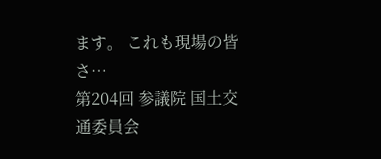ます。 これも現場の皆さ…
第204回 参議院 国土交通委員会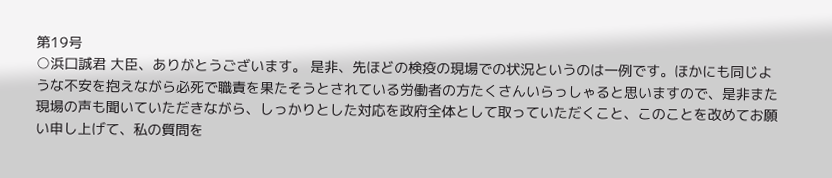第19号
○浜口誠君 大臣、ありがとうございます。 是非、先ほどの検疫の現場での状況というのは一例です。ほかにも同じような不安を抱えながら必死で職責を果たそうとされている労働者の方たくさんいらっしゃると思いますので、是非また現場の声も聞いていただきながら、しっかりとした対応を政府全体として取っていただくこと、このことを改めてお願い申し上げて、私の質問を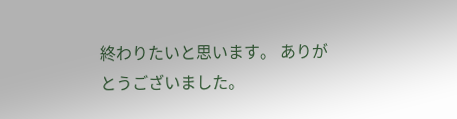終わりたいと思います。 ありがとうございました。